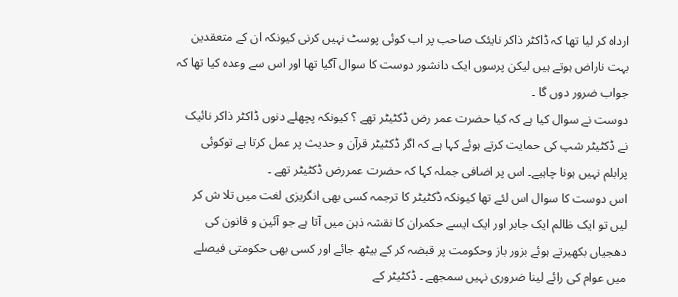ارداہ کر لیا تھا کہ ڈاکٹر ذاکر نایئک صاحب پر اب کوئی پوسٹ نہیں کرنی کیونکہ ان کے متعقدین بہت ناراض ہوتے ہیں لیکن پرسوں ایک دانشور دوست کا سوال آگیا تھا اور اس سے وعدہ کیا تھا کہ جواب ضرور دوں گا ۔
دوست نے سوال کیا ہے کہ کیا حضرت عمر رض ڈکٹیٹر تھے ؟ کیونکہ پچھلے دنوں ڈاکٹر ذاکر نائیک نے ڈکٹیٹر شپ کی حمایت کرتے ہوئے کہا ہے کہ اگر ڈکٹیٹر قرآن و حدیث پر عمل کرتا ہے توکوئی پرابلم نہیں ہونا چاہیے۔ اس پر اضافی جملہ کہا کہ حضرت عمررض ڈکٹیٹر تھے ۔
اس دوست کا سوال اس لئے تھا کیونکہ ڈکٹیٹر کا ترجمہ کسی بھی انگریزی لغت میں تلا ش کر لیں تو ایک ظالم ایک جابر اور ایک ایسے حکمران کا نقشہ ذہن میں آتا ہے جو آئین و قانون کی دھجیاں بکھیرتے ہوئے بزور باز وحکومت پر قبضہ کر کے بیٹھ جائے اور کسی بھی حکومتی فیصلے میں عوام کی رائے لینا ضروری نہیں سمجھے ۔ ڈکٹیٹر کے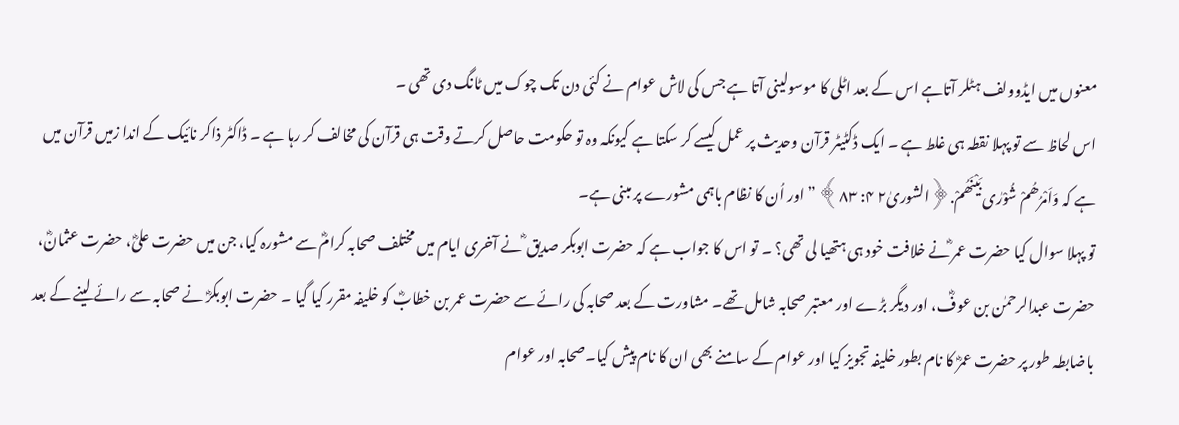معنوں میں ایڈوولف ہٹلر آتاہے اس کے بعد اٹلی کا موسولینی آتا ہے جس کی لاش عوام نے کئی دن تک چوک میں ٹانگ دی تھی ۔
اس لحاظ سے تو پہلا نقطہ ہی غلط ہے ۔ ایک ڈکٹیٹر قرآن وحدیث پر عمل کیسے کر سکتا ہے کیونکہ وہ تو حکومت حاصل کرتے وقت ہی قرآن کی مخالف کر رہا ہے ۔ ڈاکٹر ذاکر نائیک کے اندا زمیں قرآن میں ہے کہ وَاَمْرُھُمْ شُوْرٰی بَیْنَھُمْ.﴿الشوریٰ۲ ۴: ۸۳﴾ ”اور اُن کا نظام باہمی مشورے پر مبنی ہے۔
تو پہلا سوال کیا حضرت عمر ؓنے خلافت خود ہی ہتھیا لی تھی؟ ۔ تو اس کا جواب ہے کہ حضرت ابوبکر صدیق ؓ نے آخری ایام میں مختلف صحابہ کرامؓ سے مشورہ کیا، جن میں حضرت علیؓ، حضرت عثمانؓ، حضرت عبدالرحمٰن بن عوفؓ، اور دیگر بڑے اور معتبر صحابہ شامل تھے۔ مشاورت کے بعد صحابہ کی رائے سے حضرت عمر بن خطابؓ کو خلیفہ مقرر کیا گیا ۔ حضرت ابوبکرؓ نے صحابہ سے رائے لینے کے بعد باضابطہ طور پر حضرت عمرؓ کا نام بطور خلیفہ تجویز کیا اور عوام کے سامنے بھی ان کا نام پیش کیا۔صحابہ اور عوام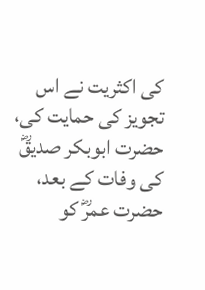کی اکثریت نے اس تجویز کی حمایت کی، حضرت ابوبکر صدیقؓ کی وفات کے بعد، حضرت عمرؓ کو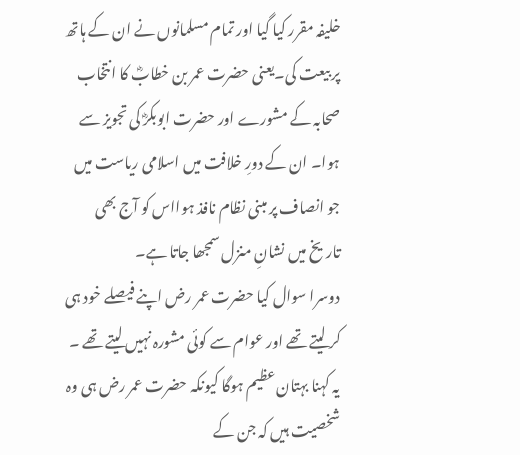خلیفہ مقرر کیا گیا اور تمام مسلمانوں نے ان کے ہاتھ پر بیعت کی۔یعنی حضرت عمر بن خطابؓ کا انتخاب صحابہ کے مشورے اور حضرت ابوبکرؓ کی تجویز سے ہوا۔ ان کے دورِ خلافت میں اسلامی ریاست میں جو انصاف پر مبنی نظام نافذ ہوااس کو آج بھی تاریخ میں نشانِ منزل سمجھا جاتا ہے۔
دوسرا سوال کیا حضرت عمر رض اپنے فیصلے خود ہی کر لیتے تھے اور عوام سے کوئی مشورہ نہیں لیتے تھے ۔ یہ کہنا بہتان عظیم ہوگا کیونکہ حضرت عمر رض ہی وہ شخصیت ہیں کہ جن کے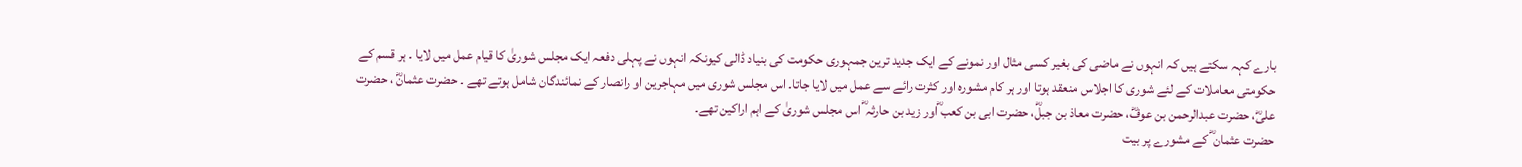بارے کہہ سکتے ہیں کہ انہوں نے ماضی کی بغیر کسی مثال اور نمونے کے ایک جدید ترین جمہوری حکومت کی بنیاد ڈالی کیونکہ انہوں نے پہلی دفعہ ایک مجلس شوریٰ کا قیام عمل میں لایا ۔ ہر قسم کے حکومتی معاملات کے لئے شوری کا اجلاس منعقد ہوتا اور ہر کام مشورہ اور کثرت رائے سے عمل میں لایا جاتا۔ اس مجلس شوری میں مہاجرین او رانصار کے نمائندگان شامل ہوتے تھے ۔ حضرت عثمانؓ ، حضرت علیؓ، حضرت عبدالرحمن بن عوفؓ، حضرت معاذ بن جبلؓ، حضرت ابی بن کعب ؓاور زید بن حارثہ ؓ اس مجلس شوریٰ کے اہم اراکین تھے۔
حضرت عثمان ؓ کے مشورے پر بیت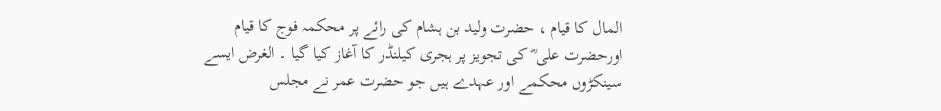المال کا قیام ، حضرت ولید بن ہشام کی رائے پر محکمہ فوج کا قیام اورحضرت علی ؓ کی تجویز پر ہجری کیلنڈر کا آغاز کیا گیا ۔ الغرض ایسے سینکڑوں محکمے اور عہدے ہیں جو حضرت عمر نے مجلس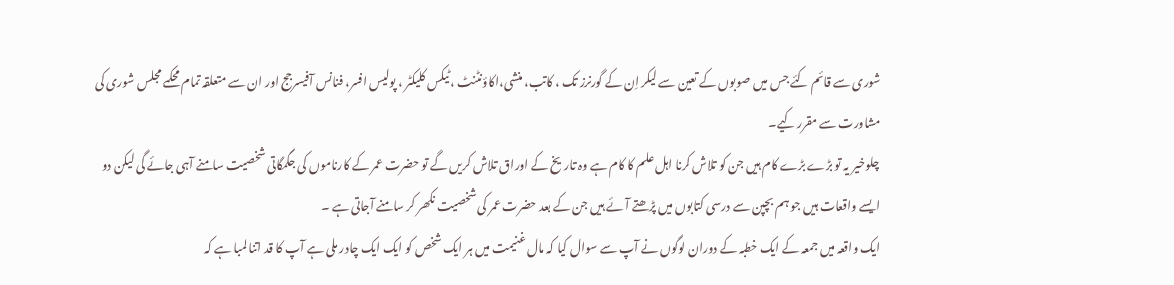شوری سے قائم کئے جس میں صوبوں کے تعین سے لیکر اِن کے گورنرز تک ، کاتب، منشی،اکاؤنٹنٹ ، ٹیکس کلیکٹر ، پولیس افسر، فنانس آفیسرجج اور ان سے متعلقہ تمام محکمے مجلس شوری کی مشاورت سے مقرر کیے۔
چلوخیر یہ تو بڑے بڑے کام ہیں جن کو تلاش کرنا اہل علم کا کام ہے وہ تاریخ کے اوراق تلاش کریں گے تو حضرت عمر کے کارناموں کی جگمگاتی شخصیت سامنے آہی جائے گی لیکن دو ایسے واقعات ہیں جو ہم بچپن سے درسی کتابوں میں پڑھتے آئے ہیں جن کے بعد حضرت عمر کی شخصیت نکھر کر سامنے آجاتی ہے ۔
ایک واقعہ میں جمعہ کے ایک خطبہ کے دوران لوگوں نے آپ سے سوال کیا کہ مال غنیمت میں ہر ایک شخص کو ایک ایک چادر ملی ہے آپ کا قد اتنا لمبا ہے کہ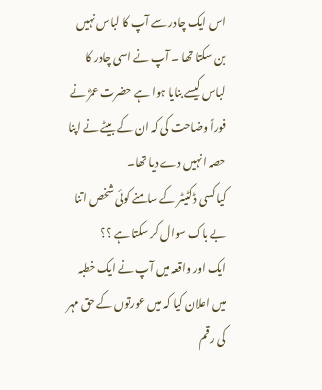اس ایک چادر سے آپ کا لباس نہیں بن سکتا تھا ۔ آپ نے اسی چادر کا لباس کیسے بنایا ہوا ہے حضرت عمرؓ نے فوراً وضاحت کی کہ ان کے بیٹے نے اپنا حصہ انہیں دے دیا تھا۔
کیا کسی ڈکٹیٹر کے سامنے کوئی شخص اتنا بے باک سوال کر سکتا ہے ؟؟
ایک اور واقعہ میں آپ نے ایک خطبہ میں اعلان کیا کہ میں عورتوں کے حق مہر کی رقم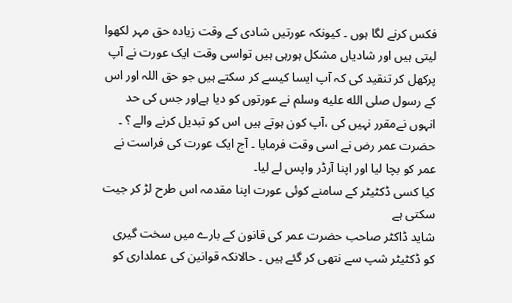فکس کرنے لگا ہوں ۔ کیونکہ عورتیں شادی کے وقت زیادہ حق مہر لکھوا لیتی ہیں اور شادیاں مشکل ہورہی ہیں تواسی وقت ایک عورت نے آپ پرکھل کر تنقید کی کہ آپ ایسا کیسے کر سکتے ہیں جو حق اللہ اور اس کے رسول صلى الله عليه وسلم نے عورتوں کو دیا ہےاور جس کی حد انہوں نےمقرر نہیں کی ،آپ کون ہوتے ہیں اس کو تبدیل کرنے والے ؟ ۔ حضرت عمر رض نے اسی وقت فرمایا ۔ آج ایک عورت کی فراست نے عمر کو بچا لیا اور اپنا آرڈر واپس لے لیا۔
کیا کسی ڈکٹیٹر کے سامنے کوئی عورت اپنا مقدمہ اس طرح لڑ کر جیت سکتی ہے
شاید ڈاکٹر صاحب حضرت عمر کی قانون کے بارے میں سخت گیری کو ڈکٹیٹر شپ سے نتھی کر گئے ہیں ۔ حالانکہ قوانین کی عملداری کو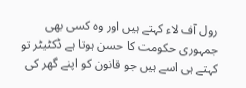رول آف لاء کہتے ہیں اور وہ کسی بھی جمہوری حکومت کا حسن ہوتا ہے ڈکٹیٹر تو کہتے ہی اسے ہیں جو قانون کو اپنے گھر کی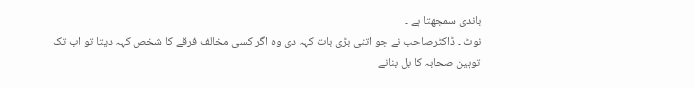باندی سمجھتا ہے ۔
نوٹ ۔ ڈاکٹرصاحب نے جو اتنی بڑی بات کہہ دی وہ اگر کسی مخالف فرقے کا شخص کہہ دیتا تو اب تک توہین صحابہ کا بل بنانے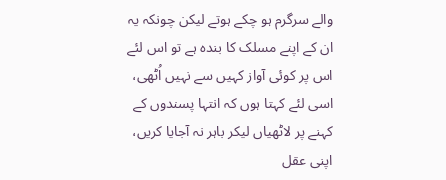والے سرگرم ہو چکے ہوتے لیکن چونکہ یہ ان کے اپنے مسلک کا بندہ ہے تو اس لئے اس پر کوئی آواز کہیں سے نہیں اُٹھی، اسی لئے کہتا ہوں کہ انتہا پسندوں کے کہنے پر لاٹھیاں لیکر باہر نہ آجایا کریں، اپنی عقل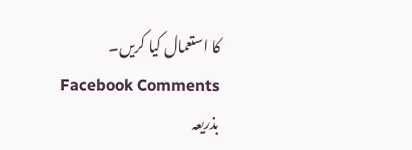کا استعمال کیا کریں۔
Facebook Comments
بذریعہ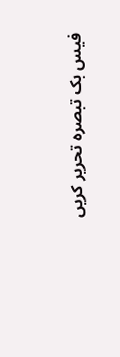فیس بک تبصرہ تحریر کریں